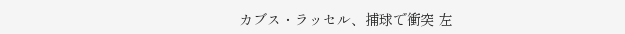カブス・ラッセル、捕球で衝突 左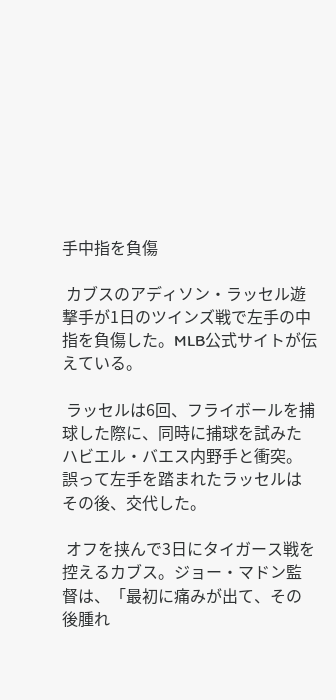手中指を負傷

 カブスのアディソン・ラッセル遊撃手が1日のツインズ戦で左手の中指を負傷した。MLB公式サイトが伝えている。

 ラッセルは6回、フライボールを捕球した際に、同時に捕球を試みたハビエル・バエス内野手と衝突。誤って左手を踏まれたラッセルはその後、交代した。

 オフを挟んで3日にタイガース戦を控えるカブス。ジョー・マドン監督は、「最初に痛みが出て、その後腫れ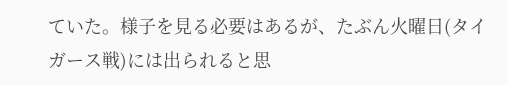ていた。様子を見る必要はあるが、たぶん火曜日(タイガース戦)には出られると思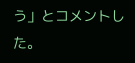う」とコメントした。